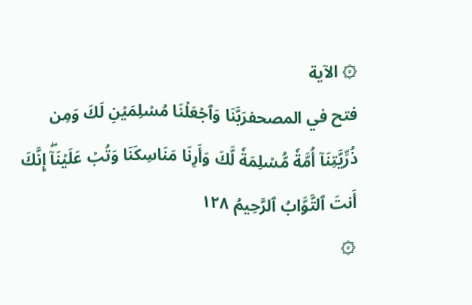۞ الآية
فتح في المصحفرَبَّنَا وَٱجۡعَلۡنَا مُسۡلِمَيۡنِ لَكَ وَمِن ذُرِّيَّتِنَآ أُمَّةٗ مُّسۡلِمَةٗ لَّكَ وَأَرِنَا مَنَاسِكَنَا وَتُبۡ عَلَيۡنَآۖ إِنَّكَ أَنتَ ٱلتَّوَّابُ ٱلرَّحِيمُ ١٢٨
۞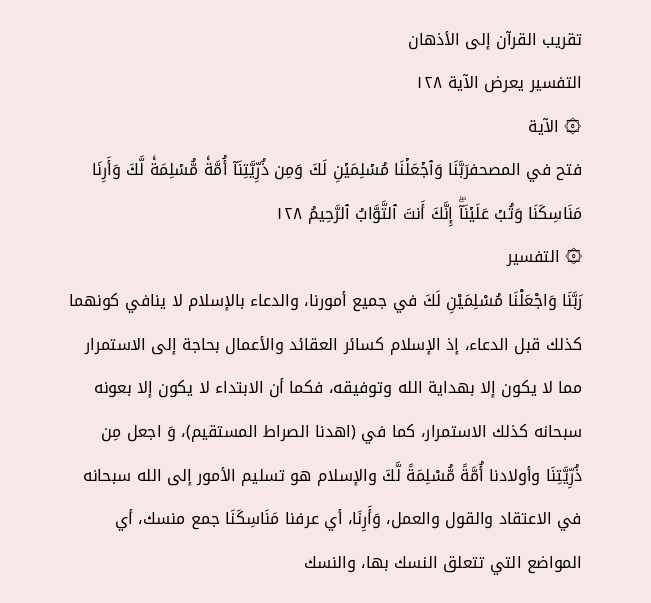تقريب القرآن إلى الأذهان
التفسير يعرض الآية ١٢٨
۞ الآية
فتح في المصحفرَبَّنَا وَٱجۡعَلۡنَا مُسۡلِمَيۡنِ لَكَ وَمِن ذُرِّيَّتِنَآ أُمَّةٗ مُّسۡلِمَةٗ لَّكَ وَأَرِنَا مَنَاسِكَنَا وَتُبۡ عَلَيۡنَآۖ إِنَّكَ أَنتَ ٱلتَّوَّابُ ٱلرَّحِيمُ ١٢٨
۞ التفسير
رَبَّنَا وَاجْعَلْنَا مُسْلِمَيْنِ لَكَ في جميع أمورنا، والدعاء بالإسلام لا ينافي كونهما كذلك قبل الدعاء، إذ الإسلام كسائر العقائد والأعمال بحاجة إلى الاستمرار مما لا يكون إلا بهداية الله وتوفيقه، فكما أن الابتداء لا يكون إلا بعونه سبحانه كذلك الاستمرار، كما في (اهدنا الصراط المستقيم)، وَ اجعل مِن ذُرِّيَّتِنَا وأولادنا أُمَّةً مُّسْلِمَةً لَّكَ والإسلام هو تسليم الأمور إلى الله سبحانه في الاعتقاد والقول والعمل، وَأَرِنَا، أي عرفنا مَنَاسِكَنَا جمع منسك، أي المواضع التي تتعلق النسك بها، والنسك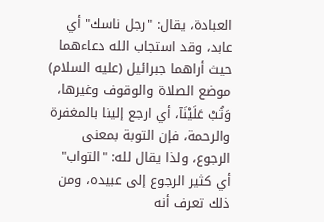العبادة، يقال: "رجل ناسك" أي عابد، وقد استجاب الله دعاءهما حيث أراهما جبرائيل (عليه السلام) موضع الصلاة والوقوف وغيرها، وَتُبْ عَلَيْنَآ، أي ارجع إلينا بالمغفرة والرحمة، فإن التوبة بمعنى الرجوع، ولذا يقال لله: "التواب" أي كثير الرجوع إلى عبيده، ومن ذلك تعرف أنه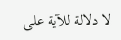لا دلالة للآية على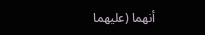أنهما (عليهما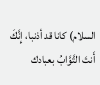السلام) كانا قد أذنبا، إِنَّكَ أَنتَ التَّوَّابُ بعبادك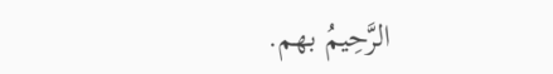الرَّحِيمُ بهم.